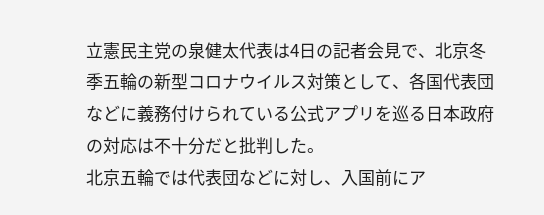立憲民主党の泉健太代表は4日の記者会見で、北京冬季五輪の新型コロナウイルス対策として、各国代表団などに義務付けられている公式アプリを巡る日本政府の対応は不十分だと批判した。
北京五輪では代表団などに対し、入国前にア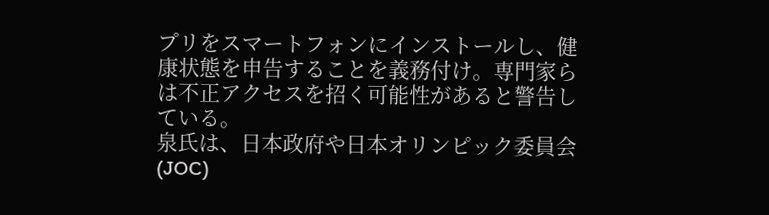プリをスマートフォンにインストールし、健康状態を申告することを義務付け。専門家らは不正アクセスを招く可能性があると警告している。
泉氏は、日本政府や日本オリンピック委員会(JOC)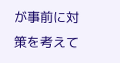が事前に対策を考えて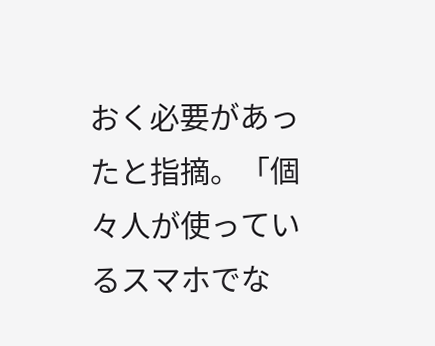おく必要があったと指摘。「個々人が使っているスマホでな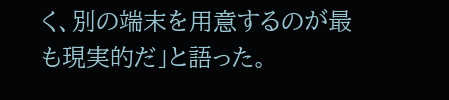く、別の端末を用意するのが最も現実的だ」と語った。